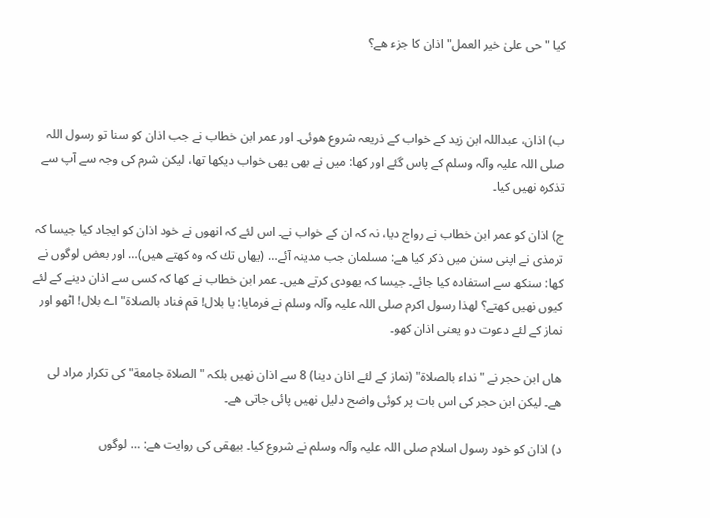كیا "حی علیٰ خیر العمل" اذان كا جزء ھے؟



ب) اذان، عبداللہ ابن زید كے خواب كے ذریعہ شروع ھوئی۔ اور عمر ابن خطاب نے جب اذان كو سنا تو رسول اللہ صلی اللہ علیہ وآلہ وسلم كے پاس گئے اور كھا: میں نے بھی یھی خواب دیكھا تھا، لیكن شرم كی وجہ سے آپ سے تذكرہ نھیں كیا۔

ج) اذان كو عمر ابن خطاب نے رواج دیا، نہ كہ ان كے خواب نے۔ اس لئے كہ انھوں نے خود اذان كو ایجاد كیا جیسا كہ ترمذی نے اپنی سنن میں ذكر كیا ھے: مسلمان جب مدینہ آئے… (یھاں تك كہ وہ كھتے ھیں)… اور بعض لوگوں نے كھا: سنكھ سے استفادہ كیا جائے۔ جیسا كہ یھودی كرتے ھیں۔ عمر ابن خطاب نے كھا كہ كسی سے اذان دینے كے لئے كیوں نھیں كھتے؟ لھذا رسول اكرم صلی اللہ علیہ وآلہ وسلم نے فرمایا: یا بلال! قم فناد بالصلاة" اے بلال! اٹھو اور نماز كے لئے دعوت دو یعنی اذان كھو۔

ھاں ابن حجر نے "نداء بالصلاة" (نماز كے لئے اذان دینا) 8 سے اذان نھیں بلكہ "الصلاة جامعة" كی تكرار مراد لی ھے۔ لیكن ابن حجر كی اس بات پر كوئی واضح دلیل نھیں پائی جاتی ھے۔

د) اذان كو خود رسول اسلام صلی اللہ علیہ وآلہ وسلم نے شروع كیا۔ بیھقی كی روایت ھے: … لوگوں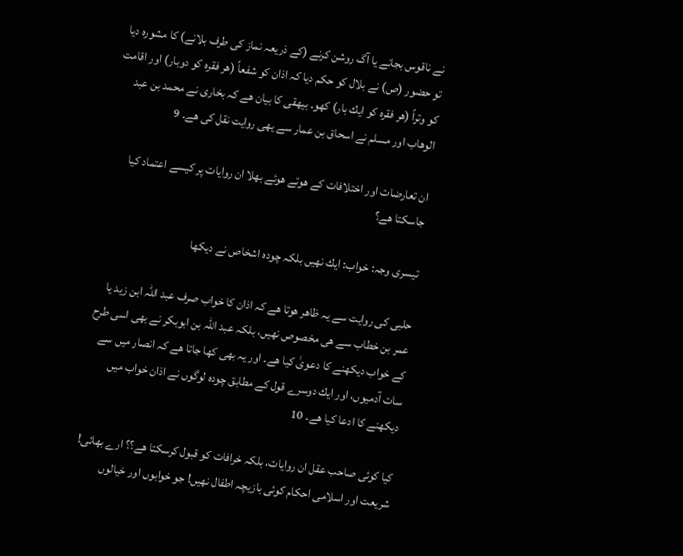نے ناقوس بجانے یا آگ روشن كرنے (كے ذریعہ نماز كی طرف بلانے) كا مشورہ دیا تو حضور (ص) نے بلال كو حكم دیا كہ اذان كو شفعاً (ھر فقرہ كو دوبار) اور اقامت كو وتراً (ھر فقرہ كو ایك بار) كھو۔ بیھقی كا بیان ھے كہ بخاری نے محمد بن عبد الوھاب اور مسلم نے اسحاق بن عمار سے یھی روایت نقل كی ھے۔ 9

ان تعارضات اور اختلافات كے ھوتے ھوئے بھلا ان روایات پر كیسے اعتماد كیا جاسكتا ھے؟

تیسری وجہ: خواب: ایك نھیں بلكہ چودہ اشخاص نے دیكھا

حلبی كی روایت سے یہ ظاھر ھوتا ھے كہ اذان كا خواب صرف عبد اللہ ابن زید یا عمر بن خطاب سے ھی مخصوص نھیں، بلكہ عبد اللہ بن ابوبكر نے بھی اسی طرح كے خواب دیكھنے كا دعویٰ كیا ھے۔ اور یہ بھی كھا جاتا ھے كہ انصار میں سے سات آدمیوں، اور ایك دوسرے قول كے مطابق چودہ لوگوں نے اذان خواب میں دیكھنے كا ادعا كیا ھے۔ 10

كیا كوئی صاحب عقل ان روایات، بلكہ خرافات كو قبول كرسكتا ھے؟؟ ارے بھائی! شریعت اور اسلامی احكام كوئی بازیچہ اطفال نھیں! جو خوابوں اور خیالوں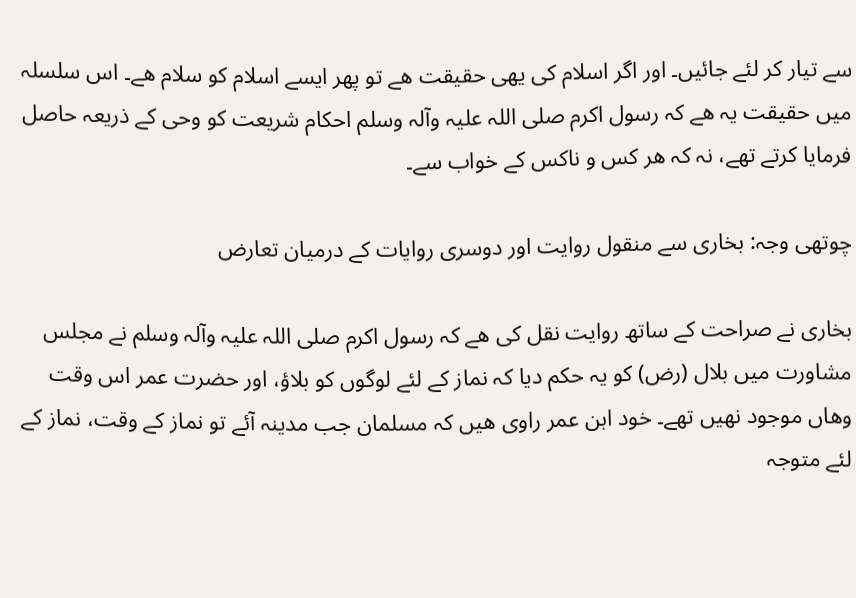سے تیار كر لئے جائیں۔ اور اگر اسلام كی یھی حقیقت ھے تو پھر ایسے اسلام كو سلام ھے۔ اس سلسلہ میں حقیقت یہ ھے كہ رسول اكرم صلی اللہ علیہ وآلہ وسلم احكام شریعت كو وحی كے ذریعہ حاصل فرمایا كرتے تھے، نہ كہ ھر كس و ناكس كے خواب سے۔

چوتھی وجہ: بخاری سے منقول روایت اور دوسری روایات كے درمیان تعارض

بخاری نے صراحت كے ساتھ روایت نقل كی ھے كہ رسول اكرم صلی اللہ علیہ وآلہ وسلم نے مجلس مشاورت میں بلال (رض) كو یہ حكم دیا كہ نماز كے لئے لوگوں كو بلاؤ، اور حضرت عمر اس وقت وھاں موجود نھیں تھے۔ خود ابن عمر راوی ھیں كہ مسلمان جب مدینہ آئے تو نماز كے وقت، نماز كے لئے متوجہ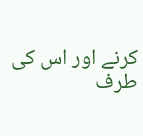كرنے اور اس كی طرف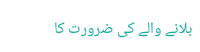بلانے والے كی ضرورت كا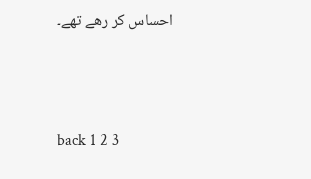احساس كر رھے تھے۔



back 1 2 3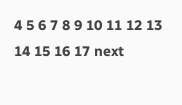4 5 6 7 8 9 10 11 12 13 14 15 16 17 next